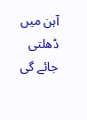آہن میں ڈھلتی جائے گی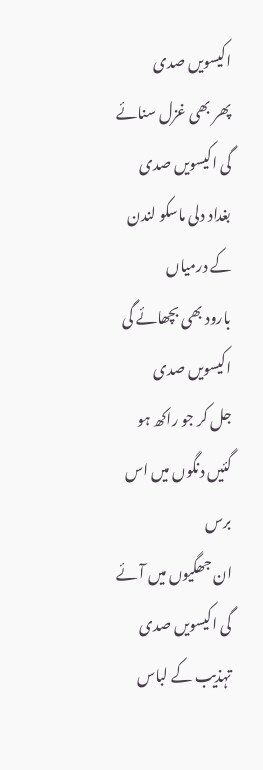اکیسویں صدی
پھر بھی غزل سنائے گی اکیسویں صدی
بغداد دلی ماسکو لندن کے درمیاں
بارود بھی بچھائے گی اکیسویں صدی
جل کر جو راکھ ہو گئیں دنگوں میں اس برس
ان جھگیوں میں آئے گی اکیسویں صدی
تہذیب کے لباس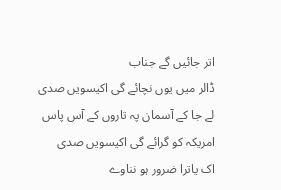اتر جائیں گے جناب
ڈالر میں یوں نچائے گی اکیسویں صدی
لے جا کے آسمان پہ تاروں کے آس پاس
امریکہ کو گرائے گی اکیسویں صدی
اک یاترا ضرور ہو نناوے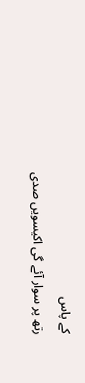کے پاس
رتھ پر سوار آئے گی اکیسویں صدی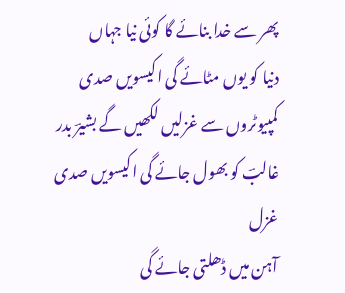پھر سے خدا بنائے گا کوئی نیا جہاں
دنیا کو یوں مٹائے گی اکیسویں صدی
کمپیوٹروں سے غزلیں لکھیں گے بشیرؔ بدر
غالبؔ کو بھول جائے گی اکیسویں صدی
غزل
آہن میں ڈھلتی جائے گی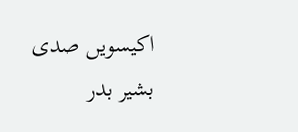اکیسویں صدی
بشیر بدر